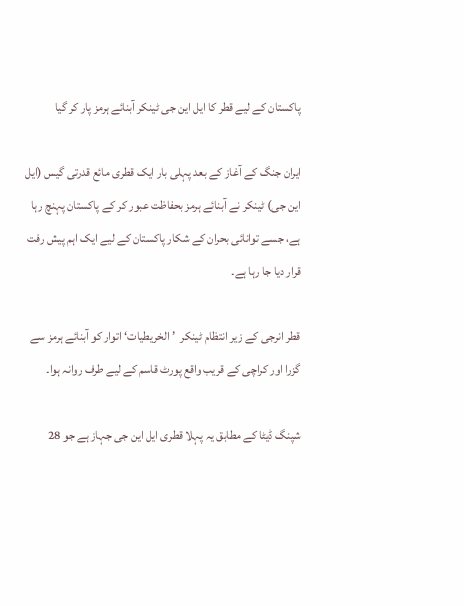پاکستان کے لیے قطر کا ایل این جی ٹینکر آبنائے ہرمز پار کر گیا

ایران جنگ کے آغاز کے بعد پہلی بار ایک قطری مائع قدرتی گیس (ایل این جی) ٹینکر نے آبنائے ہرمز بحفاظت عبور کر کے پاکستان پہنچ رہا ہے، جسے توانائی بحران کے شکار پاکستان کے لیے ایک اہم پیش رفت قرار دیا جا رہا ہے۔

قطر انرجی کے زیر انتظام ٹینکر  ’الخریطیات‘ اتوار کو آبنائے ہرمز سے گزرا اور کراچی کے قریب واقع پورٹ قاسم کے لیے طرف روانہ ہوا۔

شپنگ ڈیٹا کے مطابق یہ پہلا قطری ایل این جی جہاز ہے جو 28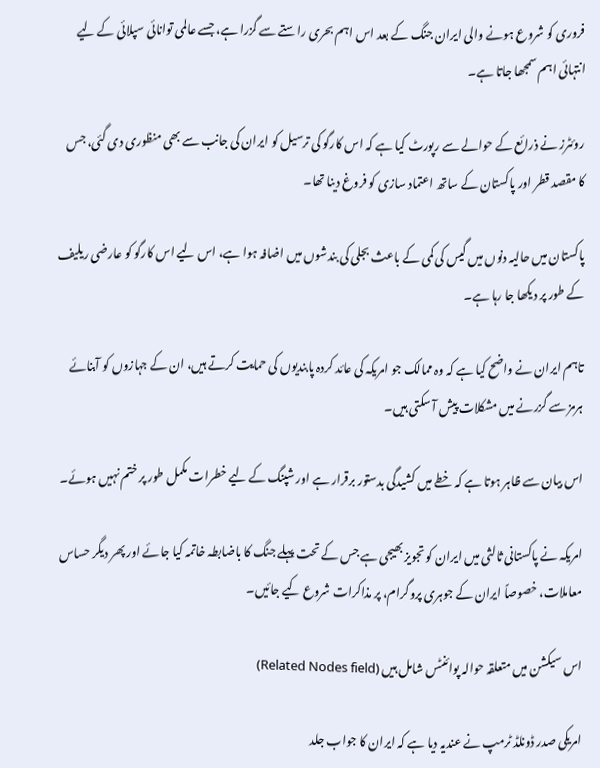فروری کو شروع ہونے والی ایران جنگ کے بعد اس اہم بحری راستے سے گزرا ہے، جسے عالمی توانائی سپلائی کے لیے انتہائی اہم سمجھا جاتا ہے۔

روئٹرز نے ذرائع کے حوالے سے رپورٹ کیا ہے کہ اس کارگو کی ترسیل کو ایران کی جانب سے بھی منظوری دی گئی، جس کا مقصد قطر اور پاکستان کے ساتھ اعتماد سازی کو فروغ دینا تھا۔

پاکستان میں حالیہ دنوں میں گیس کی کمی کے باعث بجلی کی بندشوں میں اضافہ ہوا ہے، اس لیے اس کارگو کو عارضی ریلیف کے طور پر دیکھا جا رہا ہے۔

تاہم ایران نے واضح کیا ہے کہ وہ ممالک جو امریکہ کی عائد کردہ پابندیوں کی حمایت کرتے ہیں، ان کے جہازوں کو آبنائے ہرمز سے گزرنے میں مشکلات پیش آ سکتی ہیں۔

اس بیان سے ظاہر ہوتا ہے کہ خطے میں کشیدگی بدستور برقرار ہے اور شپنگ کے لیے خطرات مکمل طور پر ختم نہیں ہوئے۔

امریکہ نے پاکستانی ثالثی میں ایران کو تجویز بھیجی ہے جس کے تحت پہلے جنگ کا باضابطہ خاتمہ کیا جائے اور پھر دیگر حساس معاملات، خصوصاً ایران کے جوہری پروگرام، پر مذاکرات شروع کیے جائیں۔

اس سیکشن میں متعلقہ حوالہ پوائنٹس شامل ہیں (Related Nodes field)

امریکی صدر ڈونلڈ ٹرمپ نے عندیہ دیا ہے کہ ایران کا جواب جلد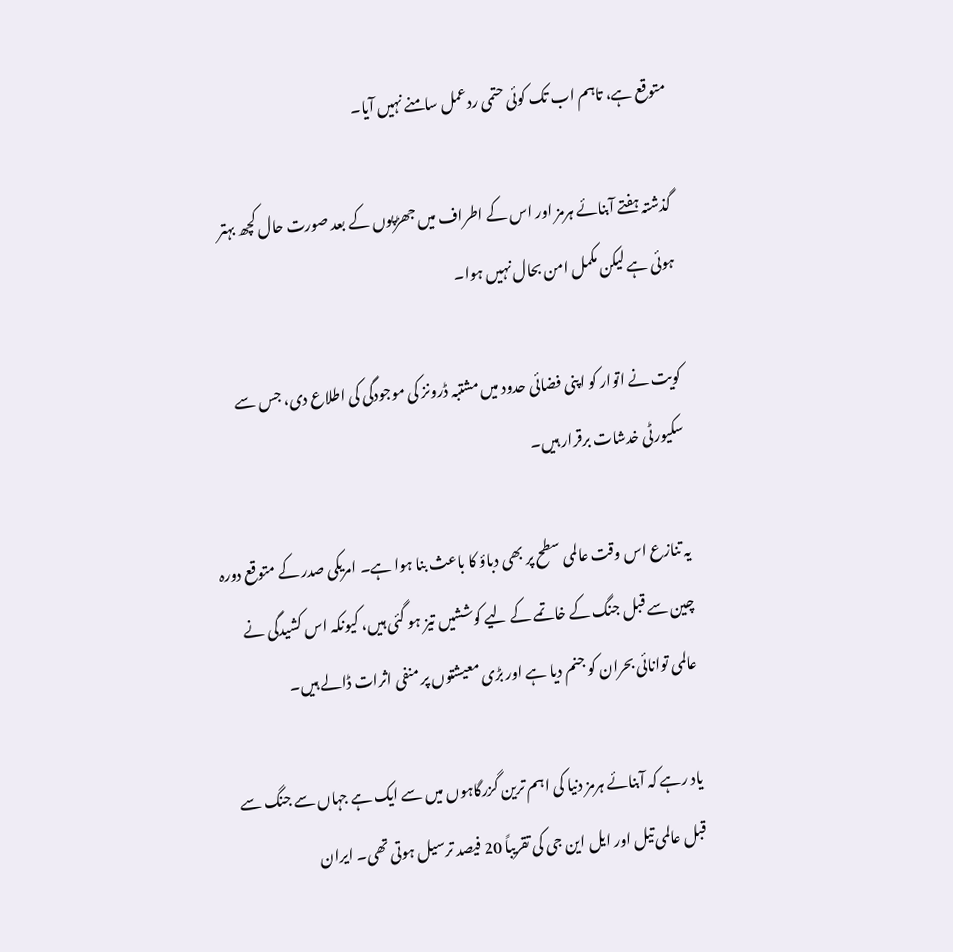متوقع ہے، تاہم اب تک کوئی حتمی ردعمل سامنے نہیں آیا۔

گذشتہ ہفتے آبنائے ہرمز اور اس کے اطراف میں جھڑپوں کے بعد صورت حال کچھ بہتر ہوئی ہے لیکن مکمل امن بحال نہیں ہوا۔

کویت نے اتوار کو اپنی فضائی حدود میں مشتبہ ڈرونز کی موجودگی کی اطلاع دی، جس سے سکیورٹی خدشات برقرار ہیں۔

یہ تنازع اس وقت عالمی سطح پر بھی دباؤ کا باعث بنا ہوا ہے۔ امریکی صدر کے متوقع دورہ چین سے قبل جنگ کے خاتمے کے لیے کوششیں تیز ہو گئی ہیں، کیونکہ اس کشیدگی نے عالمی توانائی بحران کو جنم دیا ہے اور بڑی معیشتوں پر منفی اثرات ڈالے ہیں۔

یاد رہے کہ آبنائے ہرمز دنیا کی اہم ترین گزرگاہوں میں سے ایک ہے جہاں سے جنگ سے قبل عالمی تیل اور ایل این جی کی تقریباً 20 فیصد ترسیل ہوتی تھی۔ ایران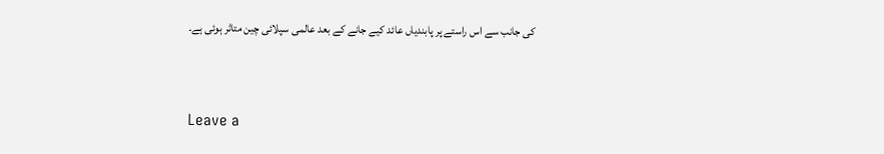کی جانب سے اس راستے پر پابندیاں عائد کیے جانے کے بعد عالمی سپلائی چین متاثر ہوئی ہے۔


Leave a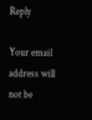Reply

Your email address will not be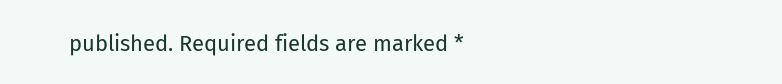published. Required fields are marked *